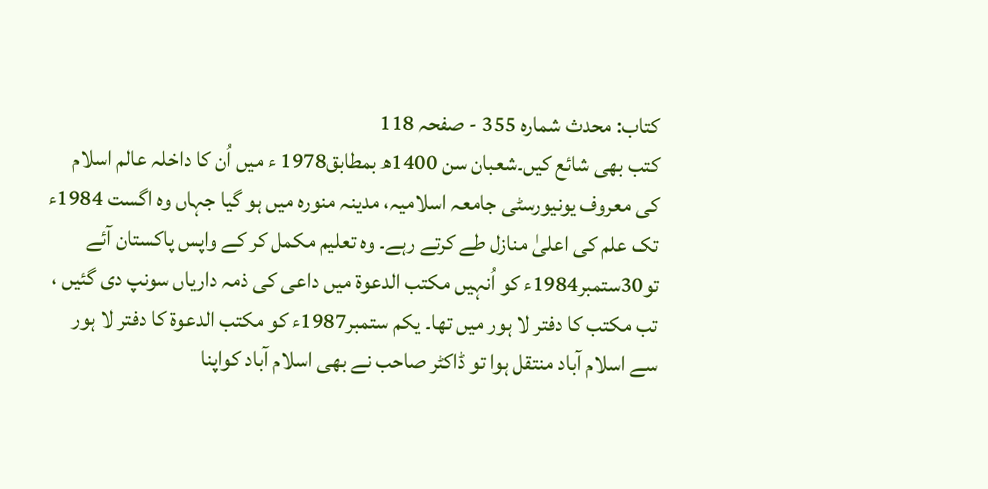کتاب: محدث شمارہ 355 - صفحہ 118
کتب بھی شائع کیں۔شعبان سن 1400ھ بمطابق1978 ء میں اُن کا داخلہ عالم اسلام کی معروف یونیورسٹی جامعہ اسلامیہ، مدینہ منورہ میں ہو گیا جہاں وہ اگست 1984ء تک علم کی اعلیٰ منازل طے کرتے رہے۔ وہ تعلیم مکمل کر کے واپس پاکستان آئے تو30ستمبر1984ء کو اُنہیں مکتب الدعوۃ میں داعی کی ذمہ داریاں سونپ دی گئیں ، تب مکتب کا دفتر لا ہور میں تھا۔ یکم ستمبر1987ء کو مکتب الدعوۃ کا دفتر لا ہور سے اسلام آباد منتقل ہوا تو ڈاکٹر صاحب نے بھی اسلام آباد کواپنا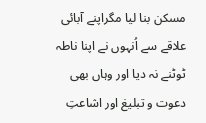مسکن بنا لیا مگراپنے آبائی علاقے سے اُنہوں نے اپنا ناطہ ٹوٹنے نہ دیا اور وہاں بھی دعوت و تبلیغ اور اشاعتِ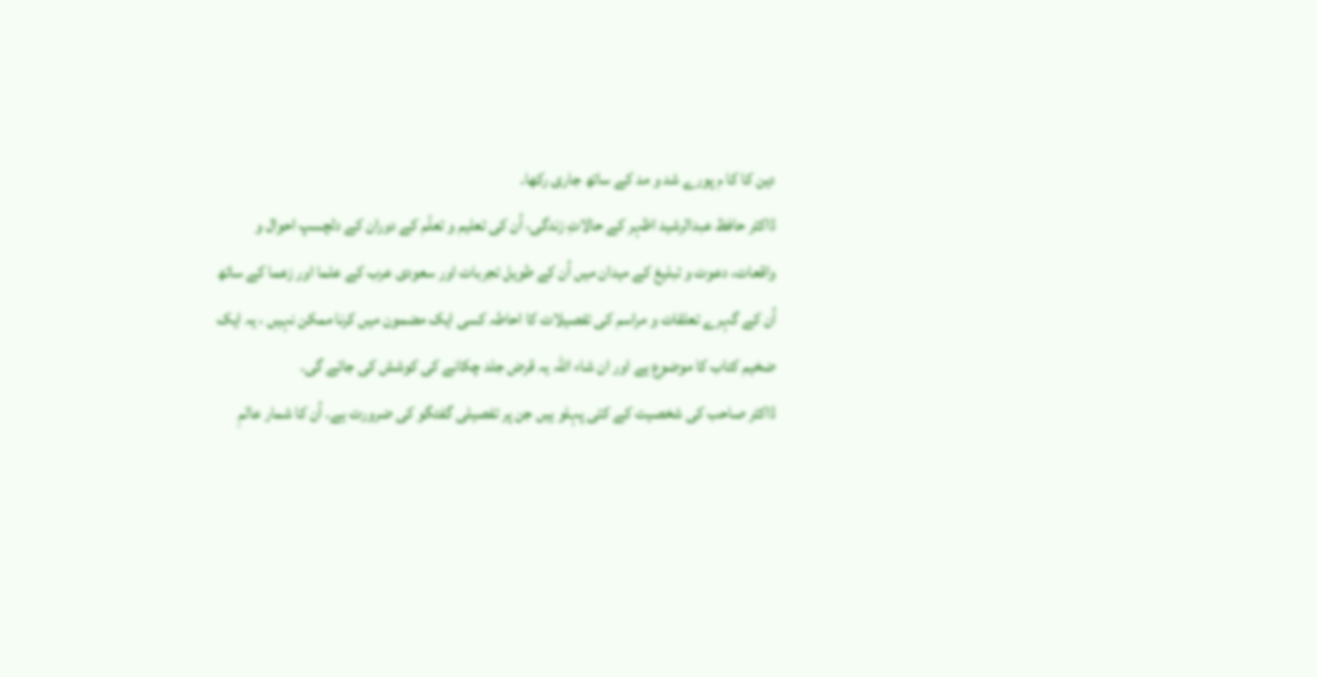دین کا کا م پورے شد و مد کے ساتھ جاری رکھا۔
ڈاکٹر حافظ عبدالرشید اظہر کے حالاتِ زندگی، اُن کی تعلیم و تعلّم کے دوران کے دلچسپ احوال و واقعات، دعوت و تبلیغ کے میدان میں اُن کے طویل تجربات اور سعودی عرب کے علما اور زعما کے ساتھ اُن کے گہرے تعلقات و مراسم کی تفصیلات کا احاطہ کسی ایک مضمون میں کرنا ممکن نہیں ، یہ ایک ضخیم کتاب کا موضوع ہے اور ان شاء اللہ یہ قرض جلد چکانے کی کوشش کی جائے گی۔
ڈاکٹر صاحب کی شخصیت کے کئی پہلو ہیں جن پر تفصیلی گفتگو کی ضرورت ہے۔ اُن کا شمار عالمِ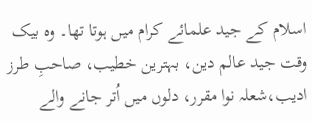اسلام کے جید علمائے کرام میں ہوتا تھا۔ وہ بیک وقت جید عالم دین، بہترین خطیب، صاحبِ طرز ادیب،شعلہ نوا مقرر، دلوں میں اُتر جانے والے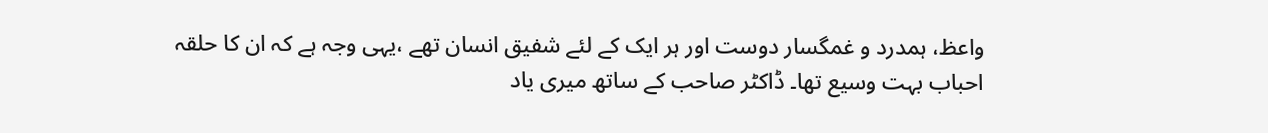واعظ، ہمدرد و غمگسار دوست اور ہر ایک کے لئے شفیق انسان تھے ،یہی وجہ ہے کہ ان کا حلقہ احباب بہت وسیع تھا۔ ڈاکٹر صاحب کے ساتھ میری یاد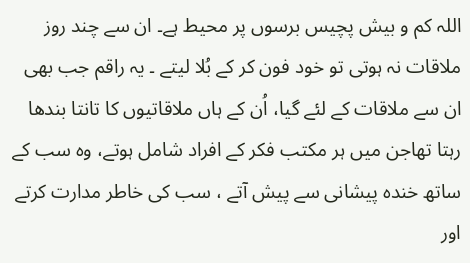اللہ کم و بیش پچیس برسوں پر محیط ہے۔ ان سے چند روز ملاقات نہ ہوتی تو خود فون کر کے بُلا لیتے ۔ یہ راقم جب بھی ان سے ملاقات کے لئے گیا، اُن کے ہاں ملاقاتیوں کا تانتا بندھا رہتا تھاجن میں ہر مکتب فکر کے افراد شامل ہوتے، وہ سب کے ساتھ خندہ پیشانی سے پیش آتے ، سب کی خاطر مدارت کرتے اور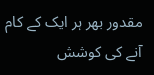مقدور بھر ہر ایک کے کام آنے کی کوشش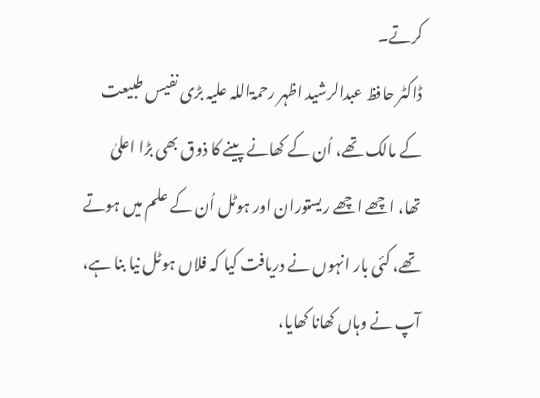کرتے۔
ڈاکٹر حافظ عبدالرشید اظہر رحمۃاللہ علیہ بڑی نفیس طبیعت کے مالک تھے، اُن کے کھانے پینے کا ذوق بھی بڑا اعلیٰ تھا، اچھے اچھے ریستوران اور ہوٹل اُن کے علم میں ہوتے تھے، کئی بار انہوں نے دریافت کیا کہ فلاں ہوٹل نیا بنا ہے، آپ نے وہاں کھانا کھایا،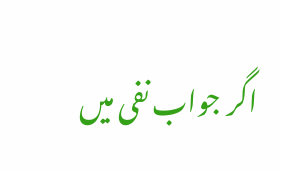اگر جواب نفی میں